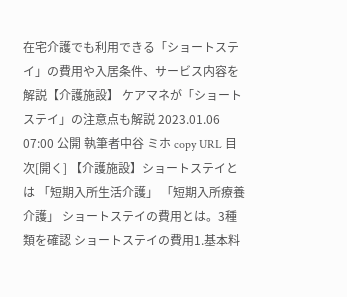在宅介護でも利用できる「ショートステイ」の費用や入居条件、サービス内容を解説【介護施設】 ケアマネが「ショートステイ」の注意点も解説 2023.01.06 07:00 公開 執筆者中谷 ミホ copy URL 目次[開く] 【介護施設】ショートステイとは 「短期入所生活介護」 「短期入所療養介護」 ショートステイの費用とは。3種類を確認 ショートステイの費用1.基本料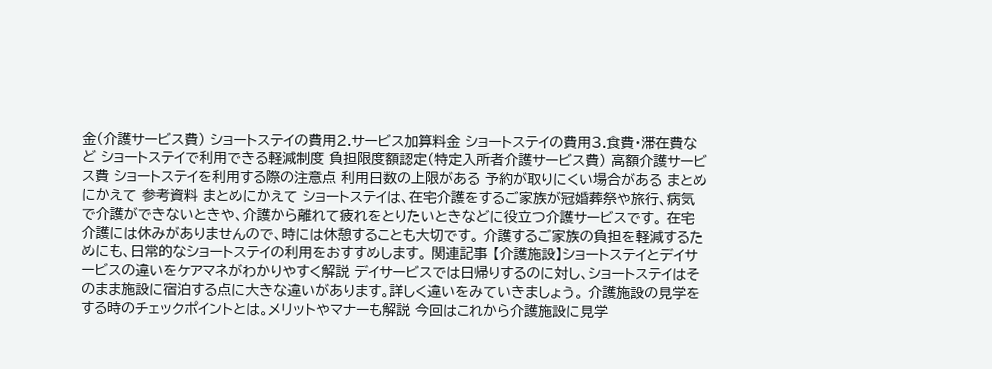金(介護サービス費) ショートステイの費用2.サービス加算料金 ショートステイの費用3.食費・滞在費など ショートステイで利用できる軽減制度 負担限度額認定(特定入所者介護サービス費) 高額介護サービス費 ショートステイを利用する際の注意点 利用日数の上限がある 予約が取りにくい場合がある まとめにかえて 参考資料 まとめにかえて ショートステイは、在宅介護をするご家族が冠婚葬祭や旅行、病気で介護ができないときや、介護から離れて疲れをとりたいときなどに役立つ介護サービスです。 在宅介護には休みがありませんので、時には休憩することも大切です。 介護するご家族の負担を軽減するためにも、日常的なショートステイの利用をおすすめします。 関連記事 【介護施設】ショートステイとデイサービスの違いをケアマネがわかりやすく解説 デイサービスでは日帰りするのに対し、ショートステイはそのまま施設に宿泊する点に大きな違いがあります。詳しく違いをみていきましょう。 介護施設の見学をする時のチェックポイントとは。メリットやマナーも解説 今回はこれから介護施設に見学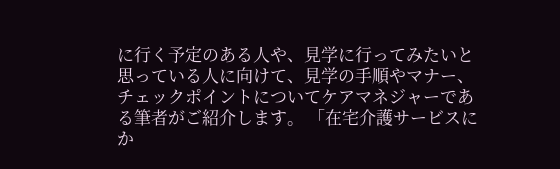に行く予定のある人や、見学に行ってみたいと思っている人に向けて、見学の手順やマナー、チェックポイントについてケアマネジャーである筆者がご紹介します。 「在宅介護サービスにか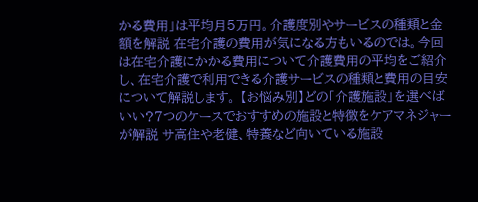かる費用」は平均月5万円。介護度別やサービスの種類と金額を解説 在宅介護の費用が気になる方もいるのでは。今回は在宅介護にかかる費用について介護費用の平均をご紹介し、在宅介護で利用できる介護サービスの種類と費用の目安について解説します。 【お悩み別】どの「介護施設」を選べばいい?7つのケースでおすすめの施設と特徴をケアマネジャーが解説 サ高住や老健、特養など向いている施設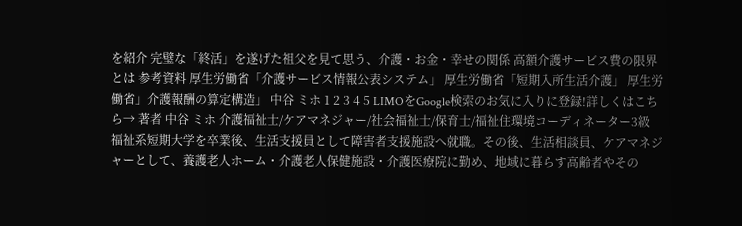を紹介 完璧な「終活」を遂げた祖父を見て思う、介護・お金・幸せの関係 高額介護サービス費の限界とは 参考資料 厚生労働省「介護サービス情報公表システム」 厚生労働省「短期入所生活介護」 厚生労働省」介護報酬の算定構造」 中谷 ミホ 1 2 3 4 5 LIMOをGoogle検索のお気に入りに登録!詳しくはこちら→ 著者 中谷 ミホ 介護福祉士/ケアマネジャー/社会福祉士/保育士/福祉住環境コーディネーター3級 福祉系短期大学を卒業後、生活支援員として障害者支援施設へ就職。その後、生活相談員、ケアマネジャーとして、養護老人ホーム・介護老人保健施設・介護医療院に勤め、地域に暮らす高齢者やその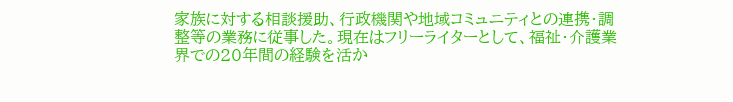家族に対する相談援助、行政機関や地域コミュニティとの連携・調整等の業務に従事した。現在はフリーライターとして、福祉・介護業界での20年間の経験を活か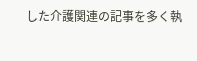した介護関連の記事を多く執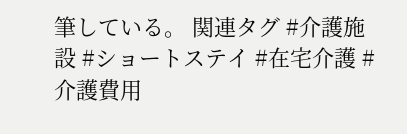筆している。 関連タグ #介護施設 #ショートステイ #在宅介護 #介護費用